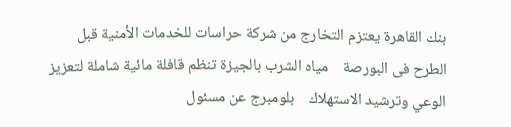بنك القاهرة يعتزم التخارج من شركة حراسات للخدمات الأمنية قبل الطرح فى البورصة    مياه الشرب بالجيزة تنظم قافلة مائية شاملة لتعزيز الوعي وترشيد الاستهلاك    بلومبرج عن مسئول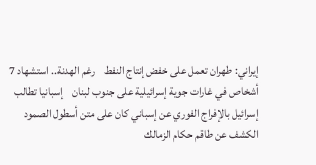إيراني: طهران تعمل على خفض إنتاج النفط    رغم الهدنة.. استشهاد 7 أشخاص في غارات جوية إسرائيلية على جنوب لبنان    إسبانيا تطالب إسرائيل بالإفراج الفوري عن إسباني كان على متن أسطول الصمود    الكشف عن طاقم حكام الزمالك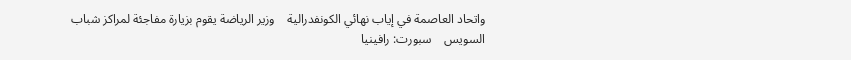واتحاد العاصمة في إياب نهائي الكونفدرالية    وزير الرياضة يقوم بزيارة مفاجئة لمراكز شباب السويس    سبورت: رافينيا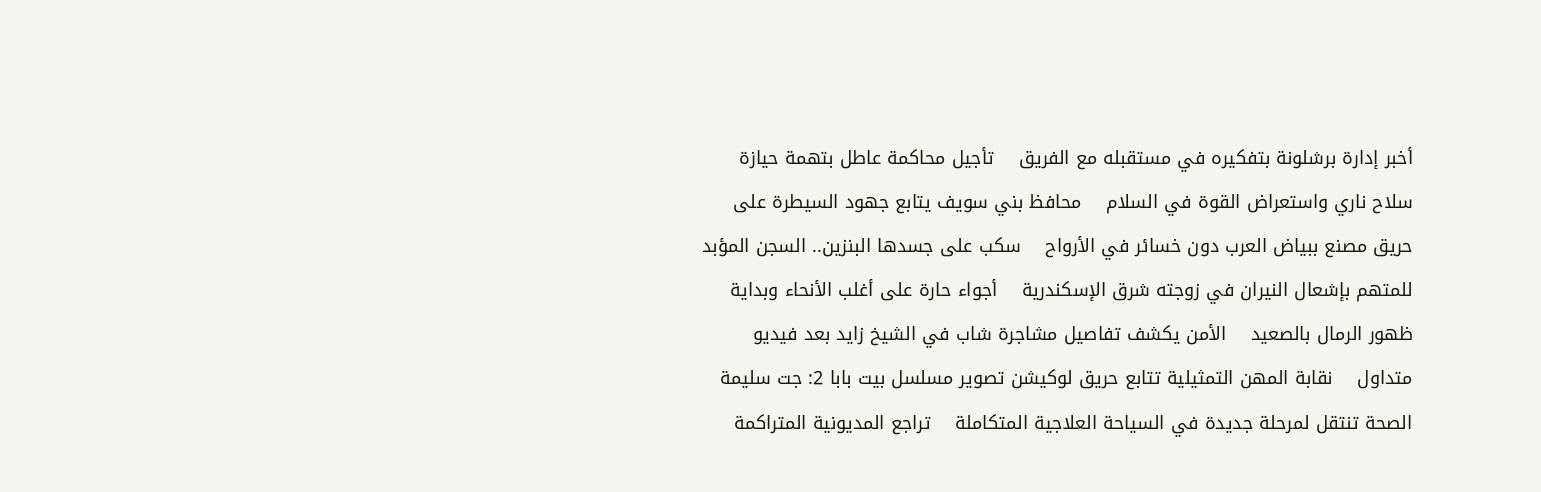أخبر إدارة برشلونة بتفكيره في مستقبله مع الفريق    تأجيل محاكمة عاطل بتهمة حيازة سلاح ناري واستعراض القوة في السلام    محافظ بني سويف يتابع جهود السيطرة على حريق مصنع ببياض العرب دون خسائر في الأرواح    سكب على جسدها البنزين.. السجن المؤبد للمتهم بإشعال النيران في زوجته شرق الإسكندرية    أجواء حارة على أغلب الأنحاء وبداية ظهور الرمال بالصعيد    الأمن يكشف تفاصيل مشاجرة شاب في الشيخ زايد بعد فيديو متداول    نقابة المهن التمثيلية تتابع حريق لوكيشن تصوير مسلسل بيت بابا 2: جت سليمة    الصحة تنتقل لمرحلة جديدة في السياحة العلاجية المتكاملة    تراجع المديونية المتراكمة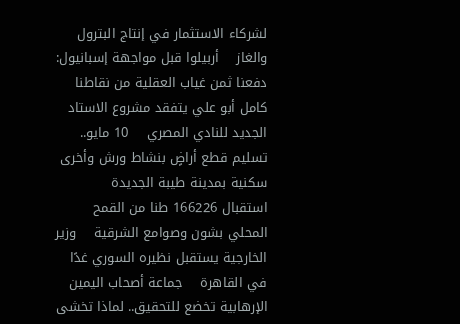لشركاء الاستثمار في إنتاج البترول والغاز    أربيلوا قبل مواجهة إسبانيول: دفعنا ثمن غياب العقلية من نقاطنا    كامل أبو علي يتفقد مشروع الاستاد الجديد للنادي المصري    10 مايو.. تسليم قطع أراضٍ بنشاط ورش وأخرى سكنية بمدينة طيبة الجديدة    استقبال 166226 طنا من القمح المحلي بشون وصوامع الشرقية    وزير الخارجية يستقبل نظيره السوري غدًا في القاهرة    جماعة أصحاب اليمين الإرهابية تخضع للتحقيق.. لماذا تخشى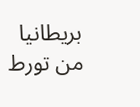بريطانيا من تورط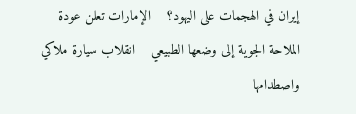إيران في الهجمات على اليهود؟    الإمارات تعلن عودة الملاحة الجوية إلى وضعها الطبيعي    انقلاب سيارة ملاكي واصطدامها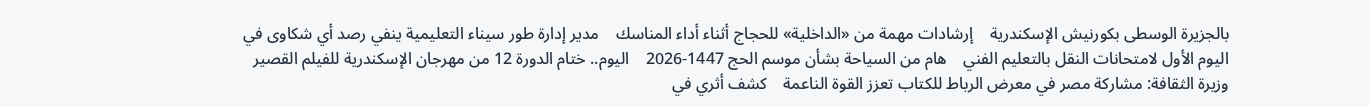بالجزيرة الوسطى بكورنيش الإسكندرية    إرشادات مهمة من «الداخلية» للحجاج أثناء أداء المناسك    مدير إدارة طور سيناء التعليمية ينفي رصد أي شكاوى في اليوم الأول لامتحانات النقل بالتعليم الفني    هام من السياحة بشأن موسم الحج 1447-2026    اليوم.. ختام الدورة 12 من مهرجان الإسكندرية للفيلم القصير    وزيرة الثقافة: مشاركة مصر في معرض الرباط للكتاب تعزز القوة الناعمة    كشف أثري في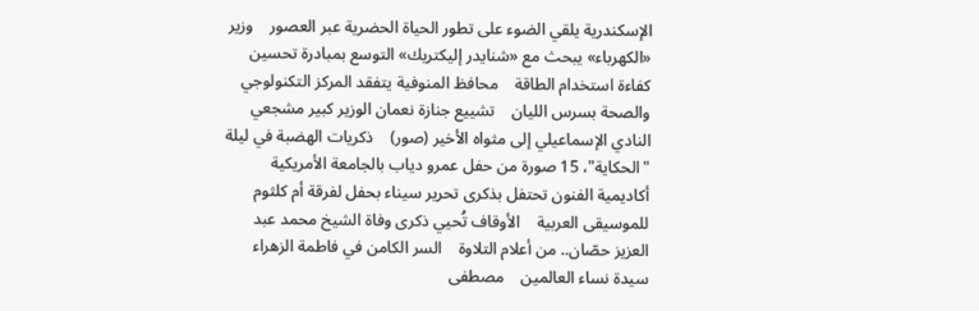الإسكندرية يلقي الضوء على تطور الحياة الحضرية عبر العصور    وزير «الكهرباء» يبحث مع «شنايدر إليكتريك» التوسع بمبادرة تحسين كفاءة استخدام الطاقة    محافظ المنوفية يتفقد المركز التكنولوجي والصحة بسرس الليان    تشييع جنازة نعمان الوزير كبير مشجعي النادي الإسماعيلي إلى مثواه الأخير (صور)    ذكريات الهضبة في ليلة "الحكاية"، 15 صورة من حفل عمرو دياب بالجامعة الأمريكية    أكاديمية الفنون تحتفل بذكرى تحرير سيناء بحفل لفرقة أم كلثوم للموسيقى العربية    الأوقاف تُحيي ذكرى وفاة الشيخ محمد عبد العزيز حصّان.. من أعلام التلاوة    السر الكامن في فاطمة الزهراء سيدة نساء العالمين    مصطفى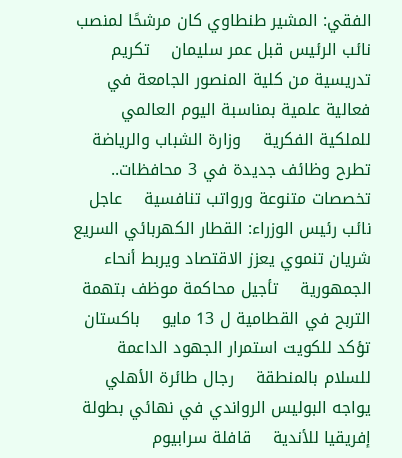الفقي: المشير طنطاوي كان مرشحًا لمنصب نائب الرئيس قبل عمر سليمان    تكريم تدريسية من كلية المنصور الجامعة في فعالية علمية بمناسبة اليوم العالمي للملكية الفكرية    وزارة الشباب والرياضة تطرح وظائف جديدة في 3 محافظات.. تخصصات متنوعة ورواتب تنافسية    عاجل نائب رئيس الوزراء: القطار الكهربائي السريع شريان تنموي يعزز الاقتصاد ويربط أنحاء الجمهورية    تأجيل محاكمة موظف بتهمة التربح في القطامية ل 13 مايو    باكستان تؤكد للكويت استمرار الجهود الداعمة للسلام بالمنطقة    رجال طائرة الأهلي يواجه البوليس الرواندي في نهائي بطولة إفريقيا للأندية    قافلة سرابيوم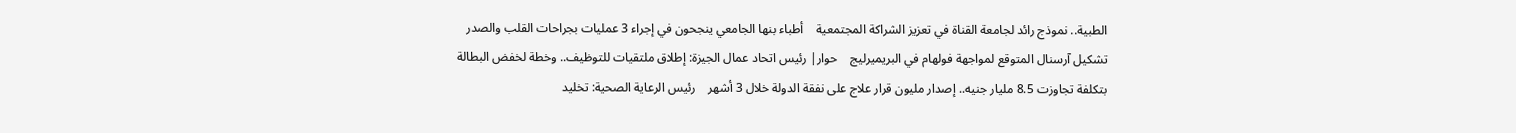الطبية.. نموذج رائد لجامعة القناة في تعزيز الشراكة المجتمعية    أطباء بنها الجامعي ينجحون في إجراء 3 عمليات بجراحات القلب والصدر    تشكيل آرسنال المتوقع لمواجهة فولهام في البريميرليج    حوار| رئيس اتحاد عمال الجيزة: إطلاق ملتقيات للتوظيف.. وخطة لخفض البطالة    بتكلفة تجاوزت 8.5 مليار جنيه.. إصدار مليون قرار علاج على نفقة الدولة خلال 3 أشهر    رئيس الرعاية الصحية: تخليد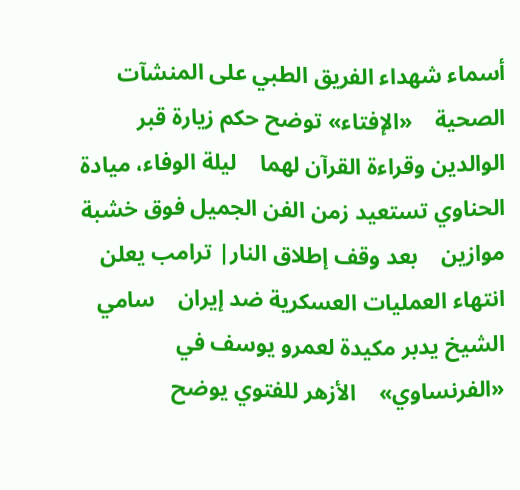أسماء شهداء الفريق الطبي على المنشآت الصحية    «الإفتاء» توضح حكم زيارة قبر الوالدين وقراءة القرآن لهما    ليلة الوفاء، ميادة الحناوي تستعيد زمن الفن الجميل فوق خشبة موازين    بعد وقف إطلاق النار| ترامب يعلن انتهاء العمليات العسكرية ضد إيران    سامي الشيخ يدبر مكيدة لعمرو يوسف في «الفرنساوي»    الأزهر للفتوي يوضح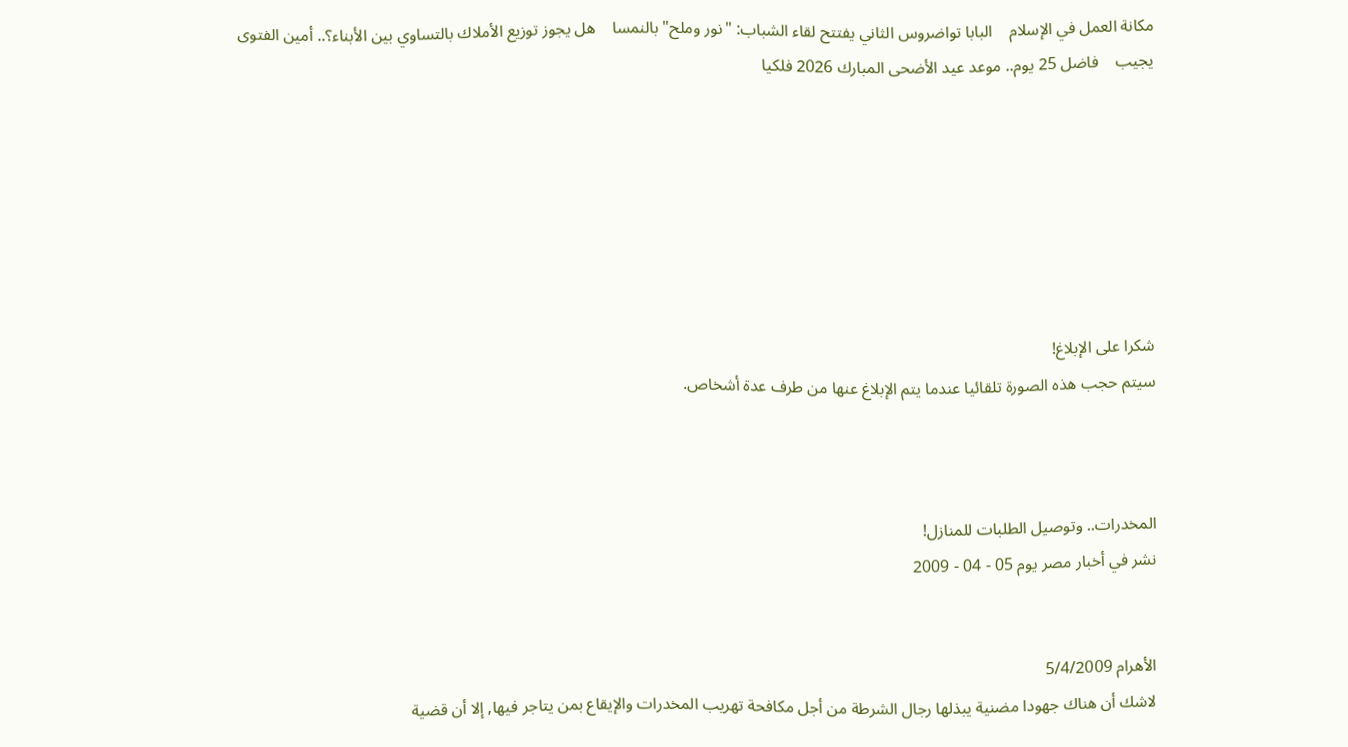مكانة العمل في الإسلام    البابا تواضروس الثاني يفتتح لقاء الشباب: "نور وملح" بالنمسا    هل يجوز توزيع الأملاك بالتساوي بين الأبناء؟.. أمين الفتوى يجيب    فاضل 25 يوم.. موعد عيد الأضحى المبارك 2026 فلكيا







شكرا على الإبلاغ!
سيتم حجب هذه الصورة تلقائيا عندما يتم الإبلاغ عنها من طرف عدة أشخاص.



المخدرات.. وتوصيل الطلبات للمنازل!
نشر في أخبار مصر يوم 05 - 04 - 2009


الأهرام 5/4/2009
لاشك أن هناك جهودا مضنية يبذلها رجال الشرطة من أجل مكافحة تهريب المخدرات والإيقاع بمن يتاجر فيها, إلا أن قضية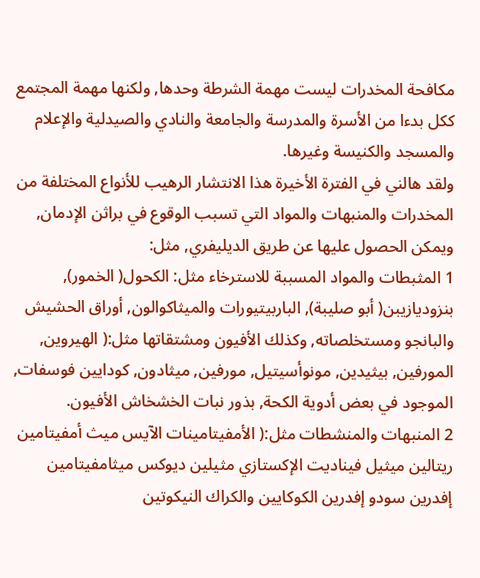مكافحة المخدرات ليست مهمة الشرطة وحدها, ولكنها مهمة المجتمع ككل بدءا من الأسرة والمدرسة والجامعة والنادي والصيدلية والإعلام والمسجد والكنيسة وغيرها.
ولقد هالني في الفترة الأخيرة هذا الانتشار الرهيب للأنواع المختلفة من المخدرات والمنبهات والمواد التي تسبب الوقوع في براثن الإدمان, ويمكن الحصول عليها عن طريق الديليفري, مثل:
1 المثبطات والمواد المسببة للاسترخاء مثل: الكحول( الخمور), بنزوديازيبن( أبو صليبة), الباربيتيورات والميثاكوالون, أوراق الحشيش والبانجو ومستخلصاته, وكذلك الأفيون ومشتقاتها مثل:( الهيروين, المورفين, بيثيدين, مونوأسيتيل, مورفين, ميثادون, كودايين فوسفات, الموجود في بعض أدوية الكحة, بذور نبات الخشخاش الأفيون.
2 المنبهات والمنشطات مثل:( الأمفيتامينات الآيس ميث أمفيتامين ريتالين ميثيل فيناديت الإكستازي مثيلين ديوكس ميثامفيتامين إفدرين سودو إفدرين الكوكايين والكراك النيكوتين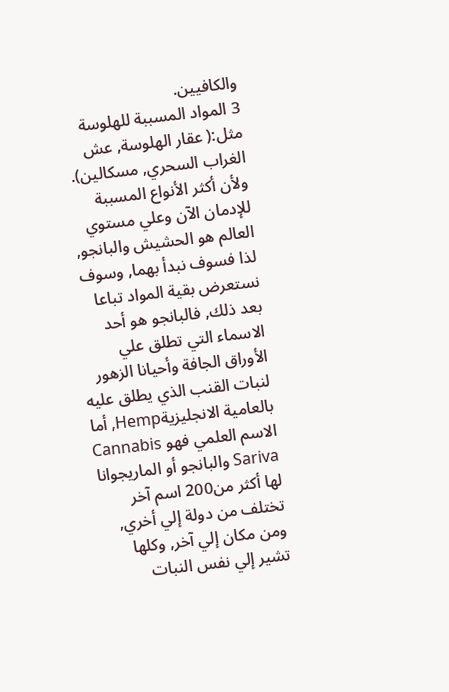والكافيين.
3 المواد المسببة للهلوسة مثل:( عقار الهلوسة, عش الغراب السحري, مسكالين).
ولأن أكثر الأنواع المسببة للإدمان الآن وعلي مستوي العالم هو الحشيش والبانجو, لذا فسوف نبدأ بهما, وسوف نستعرض بقية المواد تباعا بعد ذلك, فالبانجو هو أحد الاسماء التي تطلق علي الأوراق الجافة وأحيانا الزهور لنبات القنب الذي يطلق عليه بالعامية الانجليزيةHemp, أما الاسم العلمي فهو Cannabis Sariva والبانجو أو الماريجوانا لها أكثر من200 اسم آخر تختلف من دولة إلي أخري, ومن مكان إلي آخر, وكلها تشير إلي نفس النبات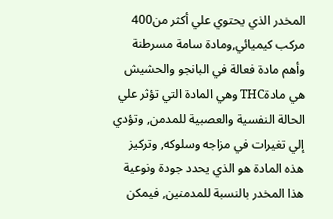المخدر الذي يحتوي علي أكثر من400 مركب كيميائي,ومادة سامة مسرطنة وأهم مادة فعالة في البانجو والحشيش هي مادةTHC وهي المادة التي تؤثر علي الحالة النفسية والعصبية للمدمن, وتؤدي إلي تغيرات في مزاجه وسلوكه, وتركيز هذه المادة هو الذي يحدد جودة ونوعية هذا المخدر بالنسبة للمدمنين, فيمكن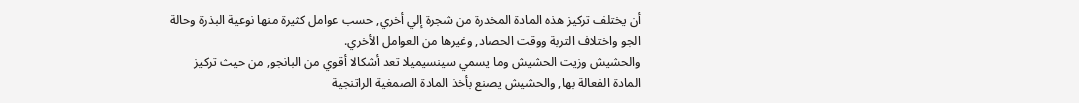أن يختلف تركيز هذه المادة المخدرة من شجرة إلي أخري, حسب عوامل كثيرة منها نوعية البذرة وحالة الجو واختلاف التربة ووقت الحصاد, وغيرها من العوامل الأخري.
والحشيش وزيت الحشيش وما يسمي سينسيميلا تعد أشكالا أقوي من البانجو, من حيث تركيز المادة الفعالة بها, والحشيش يصنع بأخذ المادة الصمغية الراتنجية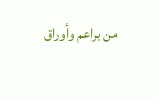من براعم وأوراق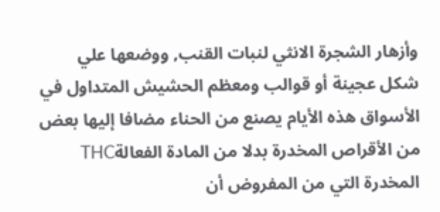وأزهار الشجرة الانثي لنبات القنب, ووضعها علي شكل عجينة أو قوالب ومعظم الحشيش المتداول في الأسواق هذه الأيام يصنع من الحناء مضافا إليها بعض من الأقراص المخدرة بدلا من المادة الفعالةTHC المخدرة التي من المفروض أن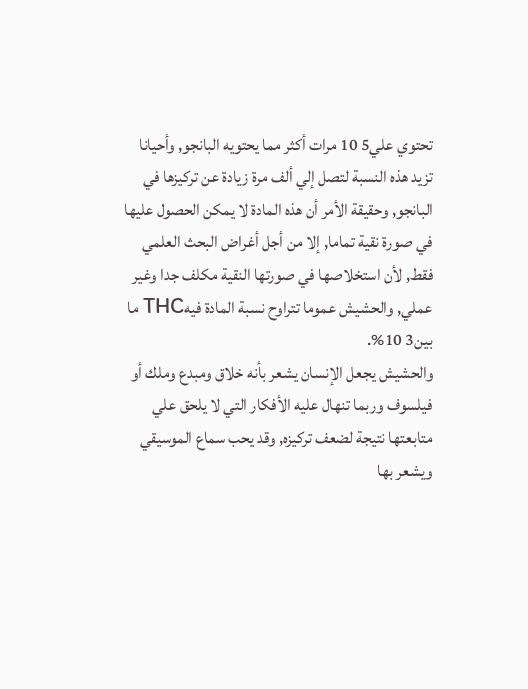تحتوي علي5 10 مرات أكثر مما يحتويه البانجو, وأحيانا تزيد هذه النسبة لتصل إلي ألف مرة زيادة عن تركيزها في البانجو, وحقيقة الأمر أن هذه المادة لا يمكن الحصول عليها في صورة نقية تماما, إلا من أجل أغراض البحث العلمي فقط, لأن استخلاصها في صورتها النقية مكلف جدا وغير عملي, والحشيش عموما تتراوح نسبة المادة فيهTHC ما بين3 10%.
والحشيش يجعل الإنسان يشعر بأنه خلاق ومبدع وملك أو فيلسوف وربما تنهال عليه الأفكار التي لا يلحق علي متابعتها نتيجة لضعف تركيزه, وقد يحب سماع الموسيقي ويشعر بها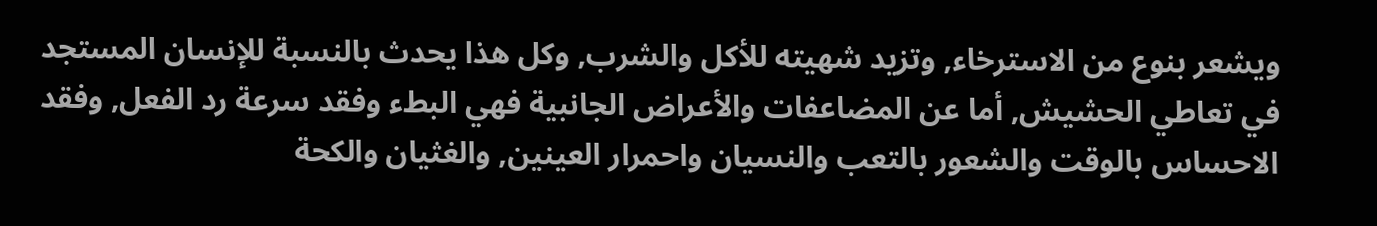ويشعر بنوع من الاسترخاء, وتزيد شهيته للأكل والشرب, وكل هذا يحدث بالنسبة للإنسان المستجد في تعاطي الحشيش, أما عن المضاعفات والأعراض الجانبية فهي البطء وفقد سرعة رد الفعل, وفقد الاحساس بالوقت والشعور بالتعب والنسيان واحمرار العينين, والغثيان والكحة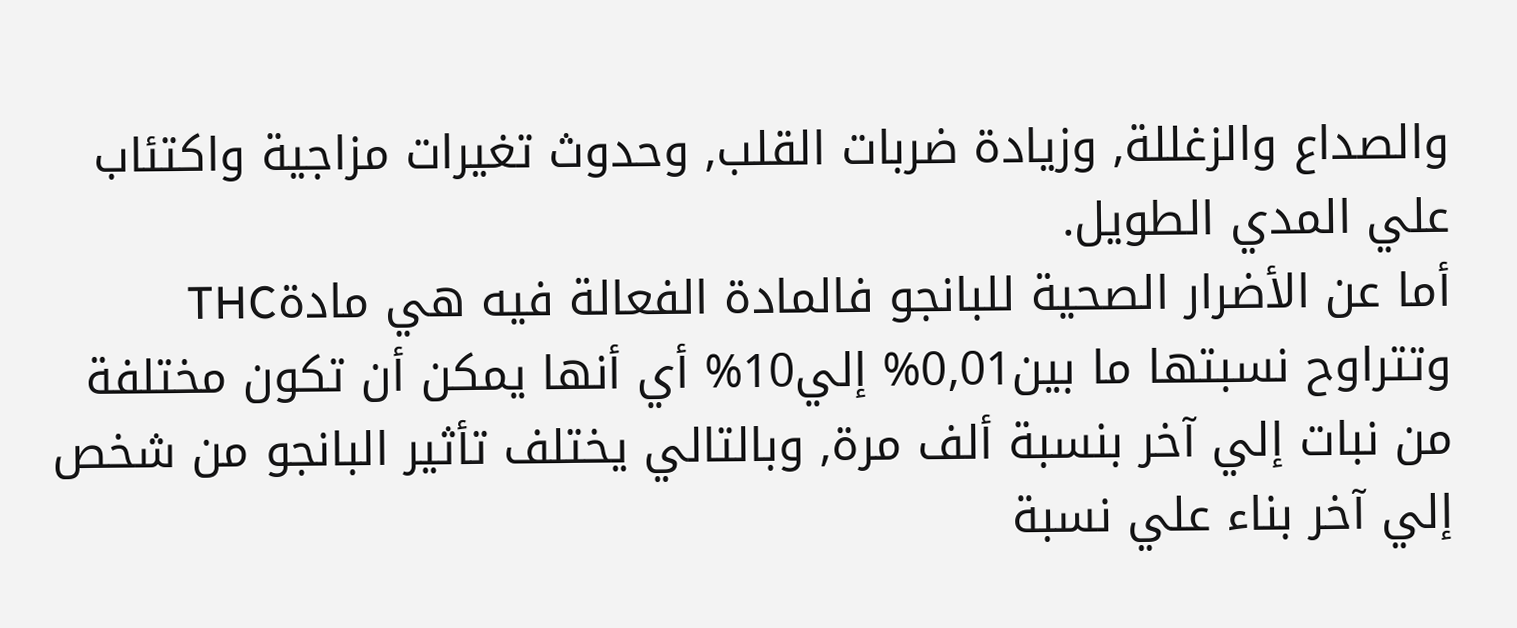والصداع والزغللة, وزيادة ضربات القلب, وحدوث تغيرات مزاجية واكتئاب علي المدي الطويل.
أما عن الأضرار الصحية للبانجو فالمادة الفعالة فيه هي مادةTHC وتتراوح نسبتها ما بين0,01% إلي10% أي أنها يمكن أن تكون مختلفة من نبات إلي آخر بنسبة ألف مرة, وبالتالي يختلف تأثير البانجو من شخص إلي آخر بناء علي نسبة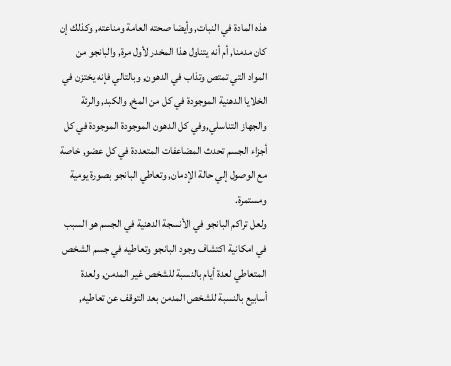هذه المادة في النبات, وأيضا صحته العامة ومناعته, وكذلك إن كان مدمنا, أم أنه يتناول هذا المخدر لأول مرة, والبانجو من المواد التي تمتص وتذاب في الدهون, وبالتالي فإنه يختزن في الخلايا الدهنية الموجودة في كل من المخ, والكبد, والرئة والجهاز التناسلي,وفي كل الدهون الموجودة الموجودة في كل أجزاء الجسم تحدث المضاعفات المتعددة في كل عضو, خاصة مع الوصول إلي حالة الإدمان, وتعاطي البانجو بصورة يومية ومستمرة.
ولعل تراكم البانجو في الأنسجة الدهنية في الجسم هو السبب في امكانية اكتشاف وجود البانجو وتعاطيه في جسم الشخص المتعاطي لعدة أيام بالنسبة للشخص غير المدمن, ولعدة أسابيع بالنسبة للشخص المدمن بعد التوقف عن تعاطيه,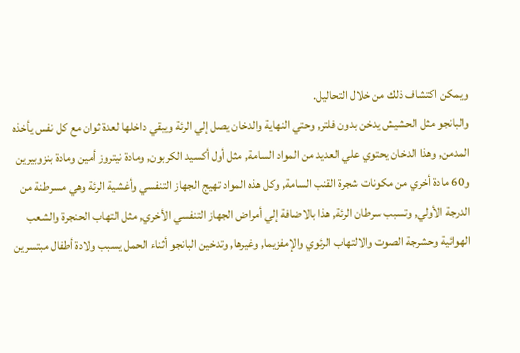ويمكن اكتشاف ذلك من خلال التحاليل.
والبانجو مثل الحشيش يدخن بدون فلتر, وحتي النهاية والدخان يصل إلي الرئة ويبقي داخلها لعدة ثوان مع كل نفس يأخذه المدمن, وهذا الدخان يحتوي علي العديد من المواد السامة, مثل أول أكسيد الكربون, ومادة نيتروز أمين ومادة بنزوبيرين و60 مادة أخري من مكونات شجرة القنب السامة, وكل هذه المواد تهيج الجهاز التنفسي وأغشية الرئة وهي مسرطنة من الدرجة الأولي, وتسبب سرطان الرئة, هذا بالاضافة إلي أمراض الجهاز التنفسي الأخري, مثل التهاب الحنجرة والشعب الهوائية وحشرجة الصوت والالتهاب الرئوي والإمفزيما, وغيرها, وتدخين البانجو أثناء الحمل يسبب ولادة أطفال مبتسرين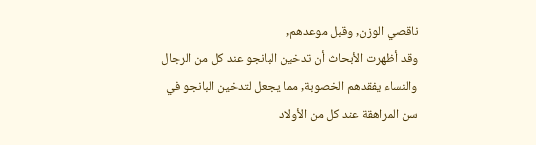ناقصي الوزن, وقبل موعدهم,
وقد أظهرت الأبحاث أن تدخين البانجو عند كل من الرجال والنساء يفقدهم الخصوبة, مما يجعل لتدخين البانجو في سن المراهقة عند كل من الأولاد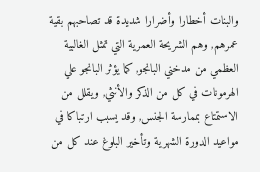والبنات أخطارا وأضرارا شديدة قد تصاحبهم بقية عمرهم, وهم الشريحة العمرية التي تمثل الغالبية العظمي من مدخني البانجو, كما يؤثر البانجو علي الهرمونات في كل من الذكر والأنثي, ويقلل من الاستمتاع بممارسة الجنس, وقد يسبب ارتباكا في مواعيد الدورة الشهرية وتأخير البلوغ عند كل من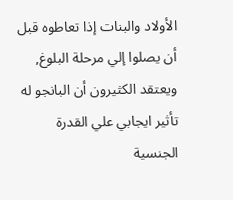الأولاد والبنات إذا تعاطوه قبل أن يصلوا إلي مرحلة البلوغ, ويعتقد الكثيرون أن البانجو له تأثير ايجابي علي القدرة الجنسية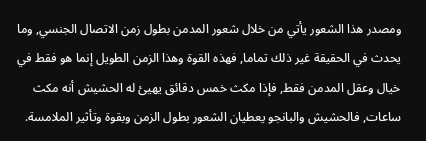ومصدر هذا الشعور يأتي من خلال شعور المدمن بطول زمن الاتصال الجنسي, وما يحدث في الحقيقة غير ذلك تماما, فهذه القوة وهذا الزمن الطويل إنما هو فقط في خيال وعقل المدمن فقط, فإذا مكث خمس دقائق يهيئ له الحشيش أنه مكث ساعات, فالحشيش والبانجو يعطيان الشعور بطول الزمن وبقوة وتأثير الملامسة.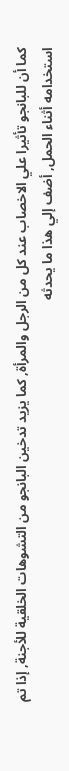كما أن للبانجو تأثيرا علي الاخصاب عند كل من الرجل والمرأة, كما يزيد تدخين البانجو من التشوهات الخلقية للأجنة, إذا تم استخدامه أثناء الحمل, أضف إلي هذا ما يحدثه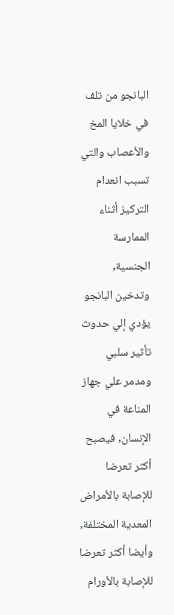البانجو من تلف في خلايا المخ والأعصاب والتي تسبب انعدام التركيز أثناء الممارسة الجنسية, وتدخين البانجو يؤدي إلي حدوث تأثير سلبي ومدمر علي جهاز المناعة في الإنسان, فيصبح أكثر تعرضا للإصابة بالأمراض المعدية المختلفة, وأيضا أكثر تعرضا للإصابة بالأورام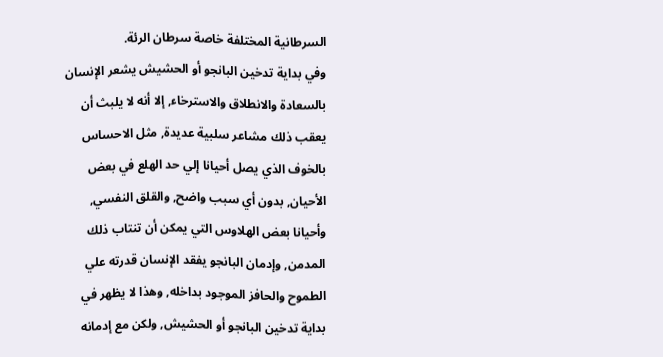السرطانية المختلفة خاصة سرطان الرئة.
وفي بداية تدخين البانجو أو الحشيش يشعر الإنسان بالسعادة والانطلاق والاسترخاء, إلا أنه لا يلبث أن يعقب ذلك مشاعر سلبية عديدة, مثل الاحساس بالخوف الذي يصل أحيانا إلي حد الهلع في بعض الأحيان, بدون أي سبب واضح, والقلق النفسي, وأحيانا بعض الهلاوس التي يمكن أن تنتاب ذلك المدمن, وإدمان البانجو يفقد الإنسان قدرته علي الطموح والحافز الموجود بداخله, وهذا لا يظهر في بداية تدخين البانجو أو الحشيش, ولكن مع إدمانه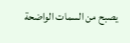يصبح من السمات الواضحة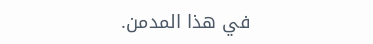في هذا المدمن.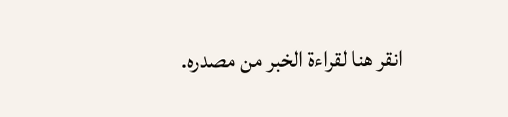انقر هنا لقراءة الخبر من مصدره.